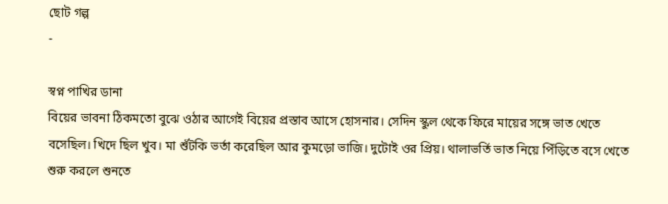ছোট গল্প
-

স্বপ্ন পাখির ডানা
বিয়ের ভাবনা ঠিকমতো বুঝে ওঠার আগেই বিয়ের প্রস্তাব আসে হোসনার। সেদিন স্কুল থেকে ফিরে মায়ের সঙ্গে ভাত খেতে বসেছিল। খিদে ছিল খুব। মা শুঁটকি ভর্তা করেছিল আর কুমড়ো ভাজি। দুটোই ওর প্রিয়। থালাভর্তি ভাত নিয়ে পিঁড়িতে বসে খেতে শুরু করলে শুনতে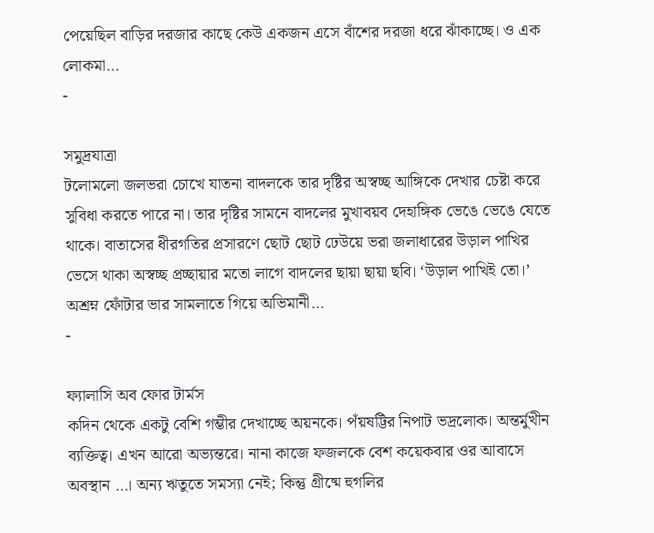পেয়েছিল বাড়ির দরজার কাছে কেউ একজন এসে বাঁশের দরজা ধরে ঝাঁকাচ্ছে। ও এক লোকমা…
-

সমুদ্রযাত্রা
টলোমলো জলভরা চোখে যাতনা বাদলকে তার দৃষ্টির অস্বচ্ছ আঙ্গিকে দেখার চেষ্টা করে সুবিধা করতে পারে না। তার দৃষ্টির সামনে বাদলের মুখাবয়ব দেহাঙ্গিক ভেঙে ভেঙে যেতে থাকে। বাতাসের ধীরগতির প্রসারণে ছোট ছোট ঢেউয়ে ভরা জলাধারের উড়াল পাখির ভেসে থাকা অস্বচ্ছ প্রচ্ছায়ার মতো লাগে বাদলের ছায়া ছায়া ছবি। ‘উড়াল পাখিই তো।’ অশ্রম্ন ফোঁটার ভার সামলাতে গিয়ে অভিমানী…
-

ফ্যালাসি অব ফোর টার্মস
কদিন থেকে একটু বেশি গম্ভীর দেখাচ্ছে অয়নকে। পঁয়ষট্টির নিপাট ভদ্রলোক। অন্তর্মুখীন ব্যক্তিত্ব। এখন আরো অভ্যন্তরে। নানা কাজে ফজলকে বেশ কয়েকবার ওর আবাসে অবস্থান …। অন্য ঋতুতে সমস্যা নেই; কিন্তু গ্রীষ্মে হুগলির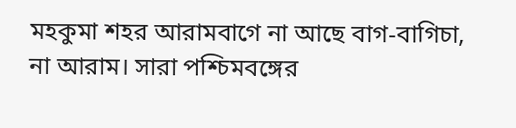মহকুমা শহর আরামবাগে না আছে বাগ-বাগিচা, না আরাম। সারা পশ্চিমবঙ্গের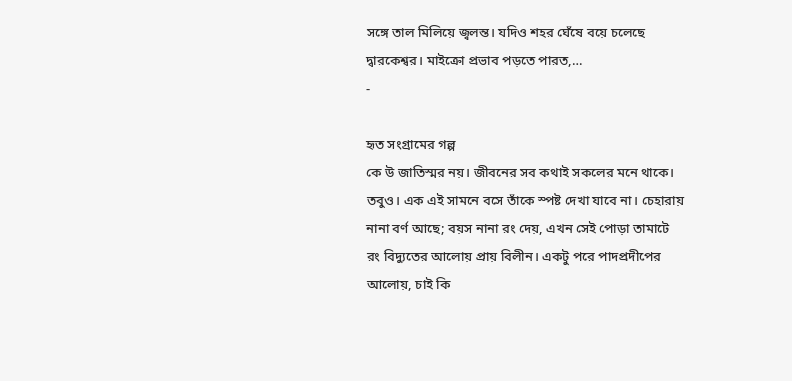সঙ্গে তাল মিলিয়ে জ্বলন্ত। যদিও শহর ঘেঁষে বয়ে চলেছে দ্বারকেশ্বর। মাইক্রো প্রভাব পড়তে পারত,…
-

হৃত সংগ্রামের গল্প
কে উ জাতিস্মর নয়। জীবনের সব কথাই সকলের মনে থাকে। তবুও। এক এই সামনে বসে তাঁকে স্পষ্ট দেখা যাবে না। চেহারায় নানা বর্ণ আছে; বয়স নানা রং দেয়, এখন সেই পোড়া তামাটে রং বিদ্যুতের আলোয় প্রায় বিলীন। একটু পরে পাদপ্রদীপের আলোয়, চাই কি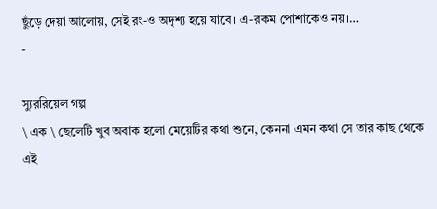ছুঁড়ে দেয়া আলোয়, সেই রং-ও অদৃশ্য হয়ে যাবে। এ-রকম পোশাকেও নয়।…
-

স্যুররিয়েল গল্প
\ এক \ ছেলেটি খুব অবাক হলো মেয়েটির কথা শুনে, কেননা এমন কথা সে তার কাছ থেকে এই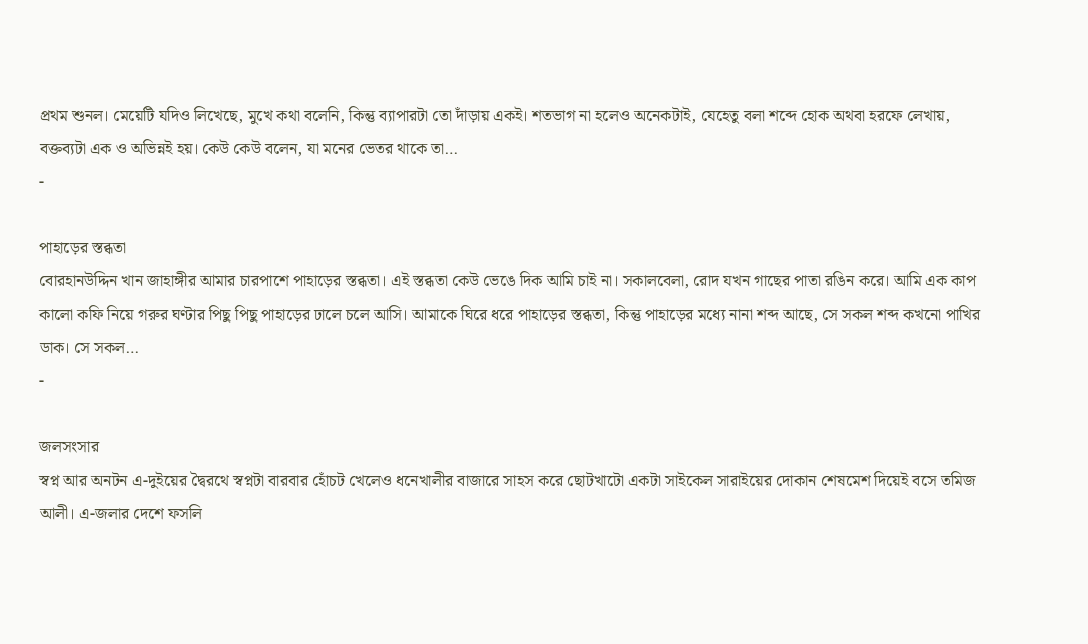প্রথম শুনল। মেয়েটি যদিও লিখেছে, মুখে কথা বলেনি, কিন্তু ব্যাপারটা তো দাঁড়ায় একই। শতভাগ না হলেও অনেকটাই, যেহেতু বলা শব্দে হোক অথবা হরফে লেখায়, বক্তব্যটা এক ও অভিন্নই হয়। কেউ কেউ বলেন, যা মনের ভেতর থাকে তা…
-

পাহাড়ের স্তব্ধতা
বোরহানউদ্দিন খান জাহাঙ্গীর আমার চারপাশে পাহাড়ের স্তব্ধতা। এই স্তব্ধতা কেউ ভেঙে দিক আমি চাই না। সকালবেলা, রোদ যখন গাছের পাতা রঙিন করে। আমি এক কাপ কালো কফি নিয়ে গরুর ঘণ্টার পিছু পিছু পাহাড়ের ঢালে চলে আসি। আমাকে ঘিরে ধরে পাহাড়ের স্তব্ধতা, কিন্তু পাহাড়ের মধ্যে নানা শব্দ আছে, সে সকল শব্দ কখনো পাখির ডাক। সে সকল…
-

জলসংসার
স্বপ্ন আর অনটন এ-দুইয়ের দ্বৈরথে স্বপ্নটা বারবার হোঁচট খেলেও ধনেখালীর বাজারে সাহস করে ছোটখাটো একটা সাইকেল সারাইয়ের দোকান শেষমেশ দিয়েই বসে তমিজ আলী। এ-জলার দেশে ফসলি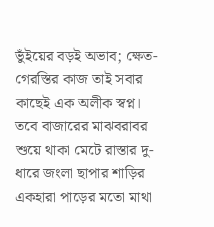ভুঁইয়ের বড়ই অভাব; ক্ষেত-গেরস্তির কাজ তাই সবার কাছেই এক অলীক স্বপ্ন। তবে বাজারের মাঝবরাবর শুয়ে থাকা মেটে রাস্তার দু-ধারে জংলা ছাপার শাড়ির একহারা পাড়ের মতো মাথা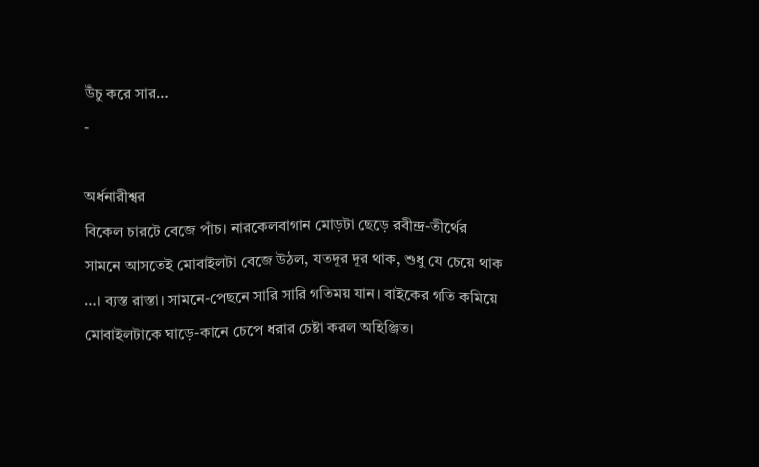উঁচু করে সার…
-

অর্ধনারীশ্বর
বিকেল চারটে বেজে পাঁচ। নারকেলবাগান মোড়টা ছেড়ে রবীন্দ্র-তীর্থের সামনে আসতেই মোবাইলটা বেজে উঠল, যতদূর দূর থাক, শুধু যে চেয়ে থাক …। ব্যস্ত রাস্তা। সামনে-পেছনে সারি সারি গতিময় যান। বাইকের গতি কমিয়ে মোবাইলটাকে ঘাড়ে-কানে চেপে ধরার চেষ্টা করল অহিঞ্জিত।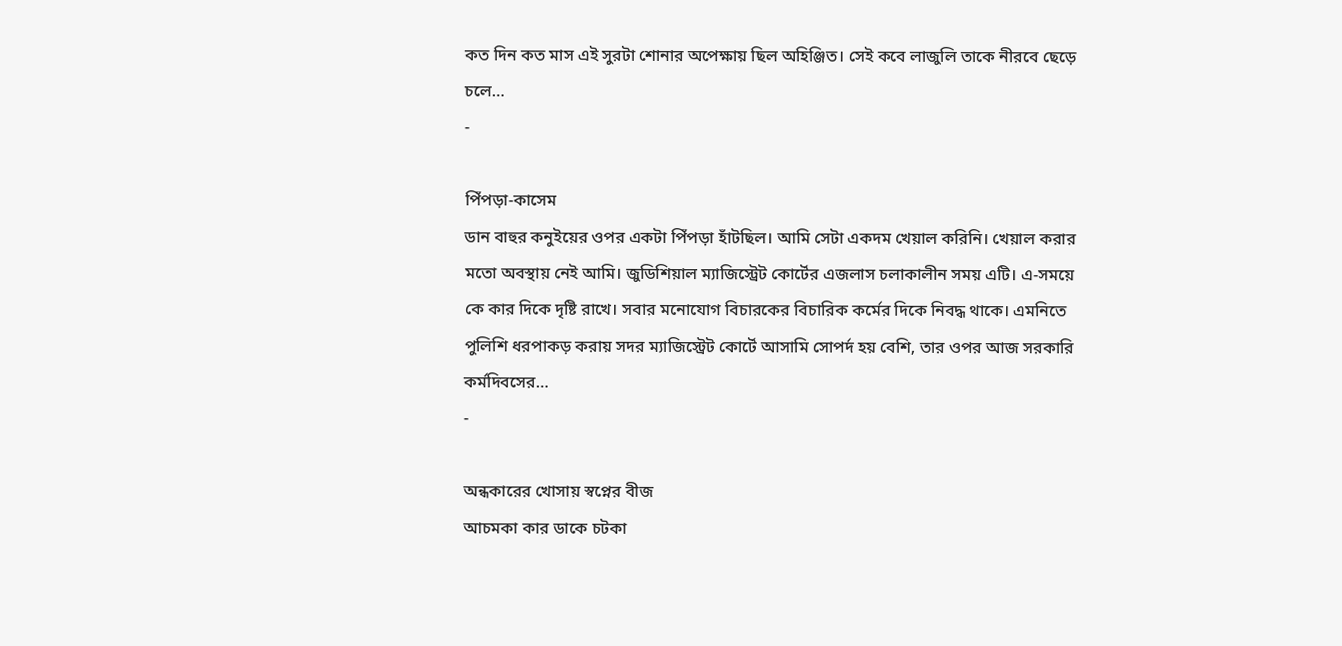কত দিন কত মাস এই সুরটা শোনার অপেক্ষায় ছিল অহিঞ্জিত। সেই কবে লাজুলি তাকে নীরবে ছেড়ে চলে…
-

পিঁপড়া-কাসেম
ডান বাহুর কনুইয়ের ওপর একটা পিঁপড়া হাঁটছিল। আমি সেটা একদম খেয়াল করিনি। খেয়াল করার মতো অবস্থায় নেই আমি। জুডিশিয়াল ম্যাজিস্ট্রেট কোর্টের এজলাস চলাকালীন সময় এটি। এ-সময়ে কে কার দিকে দৃষ্টি রাখে। সবার মনোযোগ বিচারকের বিচারিক কর্মের দিকে নিবদ্ধ থাকে। এমনিতে পুলিশি ধরপাকড় করায় সদর ম্যাজিস্ট্রেট কোর্টে আসামি সোপর্দ হয় বেশি, তার ওপর আজ সরকারি কর্মদিবসের…
-

অন্ধকারের খোসায় স্বপ্নের বীজ
আচমকা কার ডাকে চটকা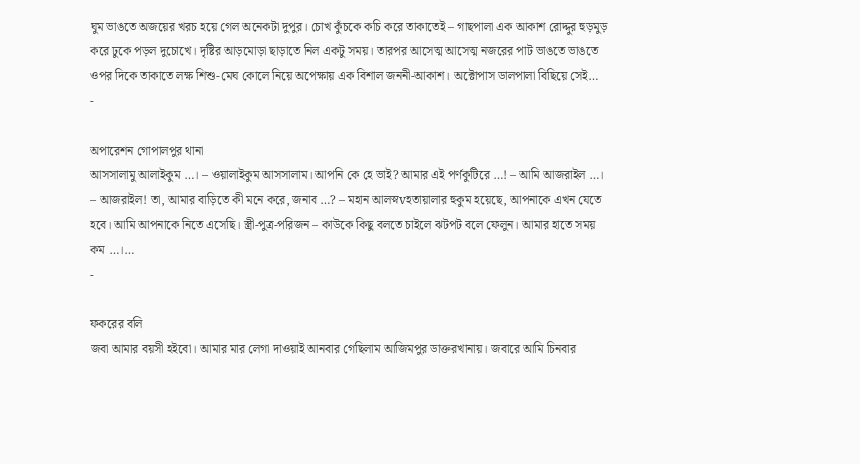ঘুম ভাঙতে অজয়ের খরচ হয়ে গেল অনেকটা দুপুর। চোখ কুঁচকে কচি করে তাকাতেই – গাছপালা এক আকাশ রোদ্দুর হুড়মুড় করে ঢুকে পড়ল দুচোখে। দৃষ্টির আড়মোড়া ছাড়াতে নিল একটু সময়। তারপর আসেত্ম আসেত্ম নজরের পাট ভাঙতে ভাঙতে ওপর দিকে তাকাতে লক্ষ শিশু-মেঘ কোলে নিয়ে অপেক্ষায় এক বিশাল জননী-আকাশ। অক্টোপাস ডালপালা বিছিয়ে সেই…
-

অপারেশন গোপালপুর থানা
আসসালামু আলাইকুম …। – ওয়ালাইকুম আসসালাম। আপনি কে হে ভাই? আমার এই পর্ণকুটিরে …! – আমি আজরাইল …। – আজরাইল! তা, আমার বাড়িতে কী মনে করে, জনাব …? – মহান আলস্নvহতায়ালার হুকুম হয়েছে, আপনাকে এখন যেতে হবে। আমি আপনাকে নিতে এসেছি। স্ত্রী-পুত্র-পরিজন – কাউকে কিছু বলতে চাইলে ঝটপট বলে ফেলুন। আমার হাতে সময় কম …।…
-

ফকরের বলি
জবা আমার বয়সী হইবো। আমার মার লেগা দাওয়াই আনবার গেছিলাম আজিমপুর ডাক্তরখানায়। জবারে আমি চিনবার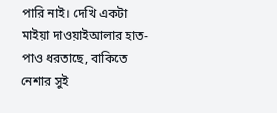পারি নাই। দেখি একটা মাইয়া দাওয়াইআলার হাত-পাও ধরতাছে, বাকিতে নেশার সুই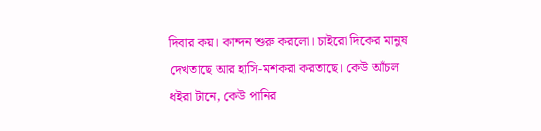দিবার কয়। কান্দন শুরু করলো। চাইরো দিকের মানুষ দেখতাছে আর হাসি-মশকরা করতাছে। কেউ আঁচল ধইরা টানে, কেউ পানির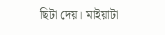ছিটা দেয়। মাইয়াটা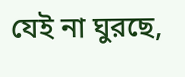যেই না ঘুরছে,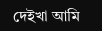দেইখা আমি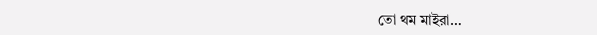তো থম মাইরা…